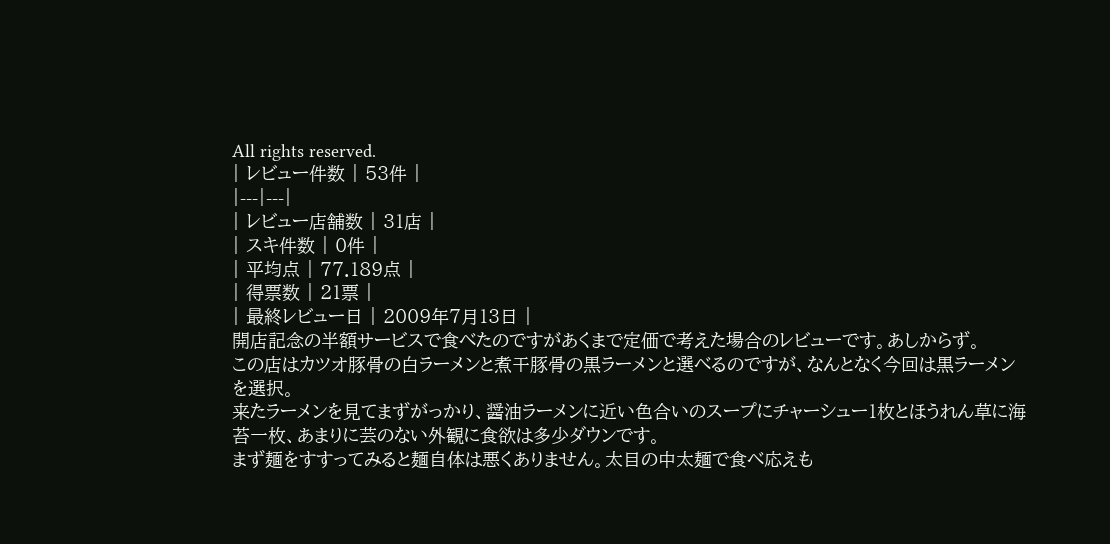All rights reserved.
| レビュー件数 | 53件 |
|---|---|
| レビュー店舗数 | 31店 |
| スキ件数 | 0件 |
| 平均点 | 77.189点 |
| 得票数 | 21票 |
| 最終レビュー日 | 2009年7月13日 |
開店記念の半額サービスで食べたのですがあくまで定価で考えた場合のレビューです。あしからず。
この店はカツオ豚骨の白ラーメンと煮干豚骨の黒ラーメンと選べるのですが、なんとなく今回は黒ラーメンを選択。
来たラーメンを見てまずがっかり、醤油ラーメンに近い色合いのスープにチャーシュー1枚とほうれん草に海苔一枚、あまりに芸のない外観に食欲は多少ダウンです。
まず麺をすすってみると麺自体は悪くありません。太目の中太麺で食べ応えも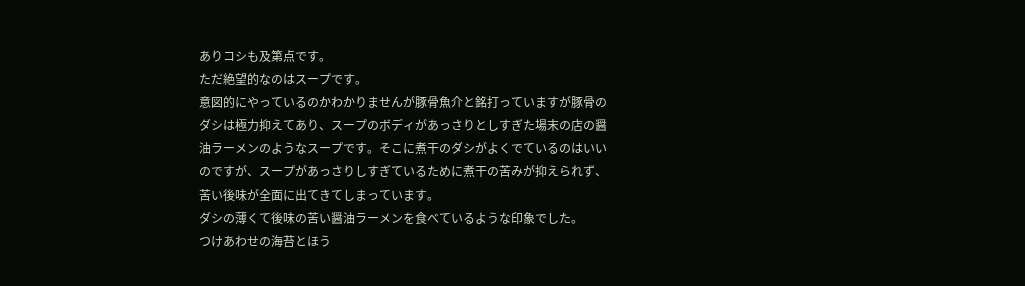ありコシも及第点です。
ただ絶望的なのはスープです。
意図的にやっているのかわかりませんが豚骨魚介と銘打っていますが豚骨のダシは極力抑えてあり、スープのボディがあっさりとしすぎた場末の店の醤油ラーメンのようなスープです。そこに煮干のダシがよくでているのはいいのですが、スープがあっさりしすぎているために煮干の苦みが抑えられず、苦い後味が全面に出てきてしまっています。
ダシの薄くて後味の苦い醤油ラーメンを食べているような印象でした。
つけあわせの海苔とほう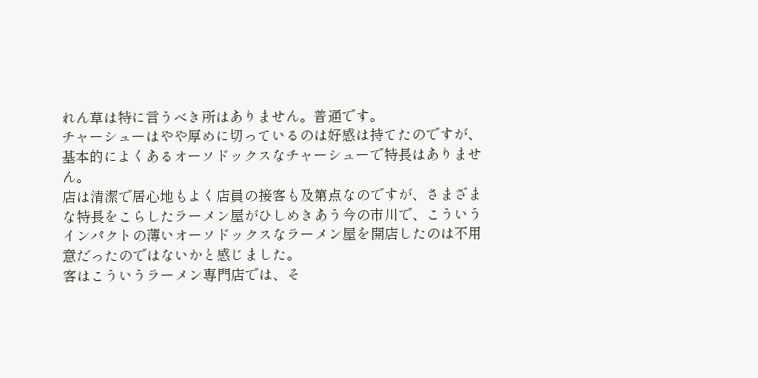れん草は特に言うべき所はありません。普通です。
チャーシューはやや厚めに切っているのは好感は持てたのですが、基本的によくあるオーソドックスなチャーシューで特長はありません。
店は清潔で居心地もよく店員の接客も及第点なのですが、さまざまな特長をこらしたラーメン屋がひしめきあう今の市川で、こういうインパクトの薄いオーソドックスなラーメン屋を開店したのは不用意だったのではないかと感じました。
客はこういうラーメン専門店では、そ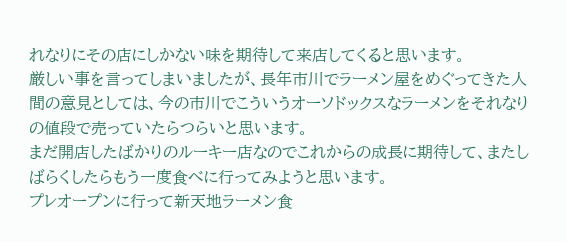れなりにその店にしかない味を期待して来店してくると思います。
厳しい事を言ってしまいましたが、長年市川でラーメン屋をめぐってきた人間の意見としては、今の市川でこういうオーソドックスなラーメンをそれなりの値段で売っていたらつらいと思います。
まだ開店したばかりのルーキー店なのでこれからの成長に期待して、またしばらくしたらもう一度食べに行ってみようと思います。
プレオープンに行って新天地ラーメン食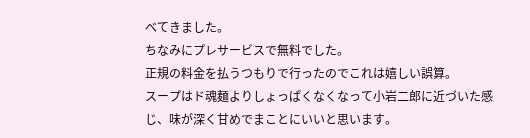べてきました。
ちなみにプレサービスで無料でした。
正規の料金を払うつもりで行ったのでこれは嬉しい誤算。
スープはド魂麺よりしょっぱくなくなって小岩二郎に近づいた感じ、味が深く甘めでまことにいいと思います。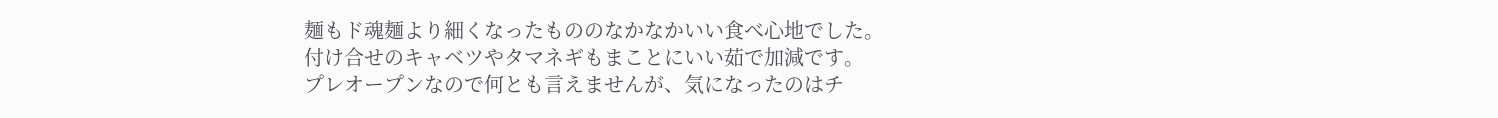麺もド魂麺より細くなったもののなかなかいい食べ心地でした。
付け合せのキャベツやタマネギもまことにいい茹で加減です。
プレオープンなので何とも言えませんが、気になったのはチ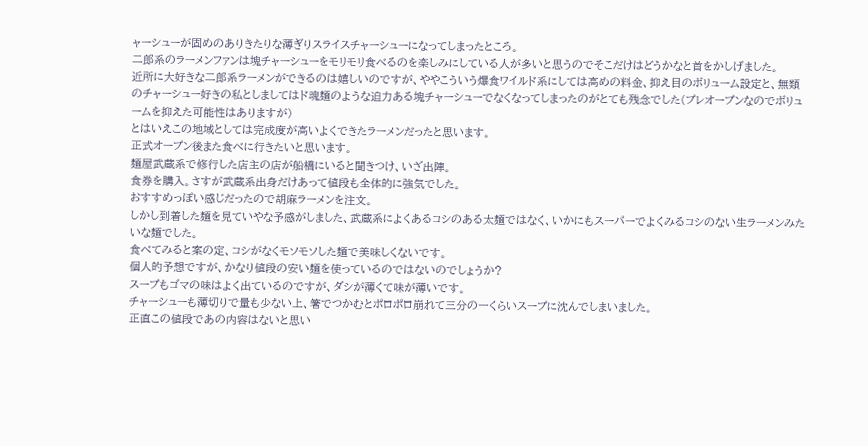ャーシューが固めのありきたりな薄ぎりスライスチャーシューになってしまったところ。
二郎系のラーメンファンは塊チャーシューをモリモリ食べるのを楽しみにしている人が多いと思うのでそこだけはどうかなと首をかしげました。
近所に大好きな二郎系ラーメンができるのは嬉しいのですが、ややこういう爆食ワイルド系にしては高めの料金、抑え目のボリューム設定と、無類のチャーシュー好きの私としましてはド魂麺のような迫力ある塊チャーシューでなくなってしまったのがとても残念でした(プレオープンなのでボリュームを抑えた可能性はありますが)
とはいえこの地域としては完成度が高いよくできたラーメンだったと思います。
正式オープン後また食べに行きたいと思います。
麺屋武蔵系で修行した店主の店が船橋にいると聞きつけ、いざ出陣。
食券を購入。さすが武蔵系出身だけあって値段も全体的に強気でした。
おすすめっぽい感じだったので胡麻ラーメンを注文。
しかし到着した麺を見ていやな予感がしました、武蔵系によくあるコシのある太麺ではなく、いかにもスーパーでよくみるコシのない生ラーメンみたいな麺でした。
食べてみると案の定、コシがなくモソモソした麺で美味しくないです。
個人的予想ですが、かなり値段の安い麺を使っているのではないのでしょうか?
スープもゴマの味はよく出ているのですが、ダシが薄くて味が薄いです。
チャーシューも薄切りで量も少ない上、箸でつかむとポロポロ崩れて三分の一くらいスープに沈んでしまいました。
正直この値段であの内容はないと思い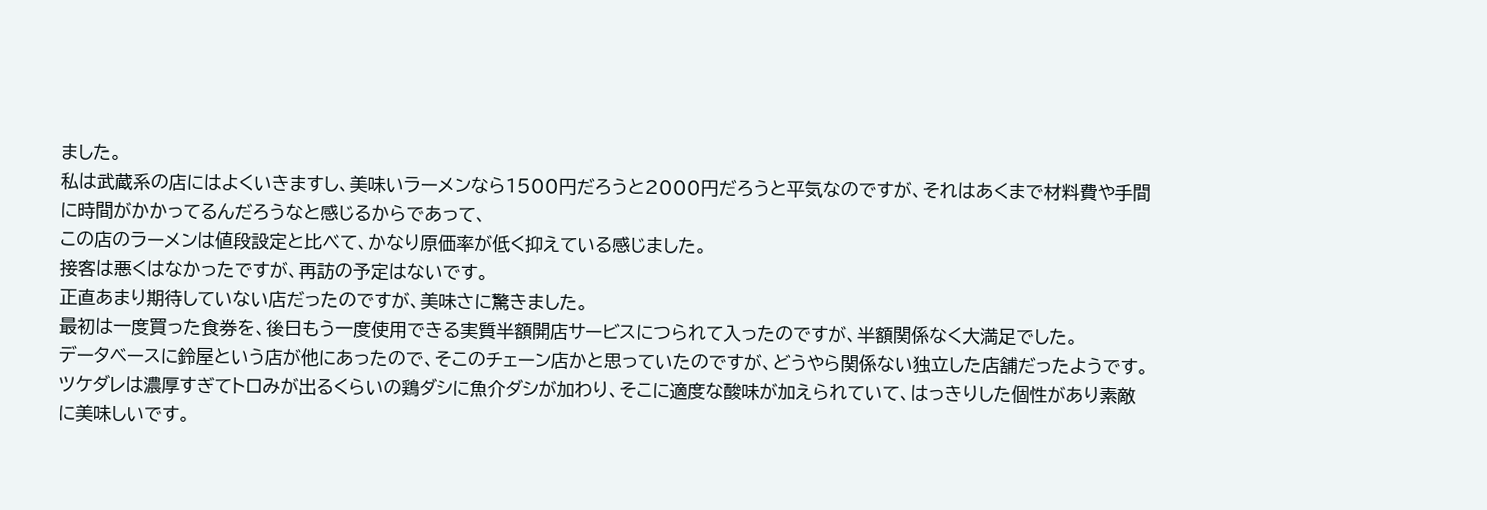ました。
私は武蔵系の店にはよくいきますし、美味いラーメンなら1500円だろうと2000円だろうと平気なのですが、それはあくまで材料費や手間に時間がかかってるんだろうなと感じるからであって、
この店のラーメンは値段設定と比べて、かなり原価率が低く抑えている感じました。
接客は悪くはなかったですが、再訪の予定はないです。
正直あまり期待していない店だったのですが、美味さに驚きました。
最初は一度買った食券を、後日もう一度使用できる実質半額開店サービスにつられて入ったのですが、半額関係なく大満足でした。
データベースに鈴屋という店が他にあったので、そこのチェーン店かと思っていたのですが、どうやら関係ない独立した店舗だったようです。
ツケダレは濃厚すぎてトロみが出るくらいの鶏ダシに魚介ダシが加わり、そこに適度な酸味が加えられていて、はっきりした個性があり素敵に美味しいです。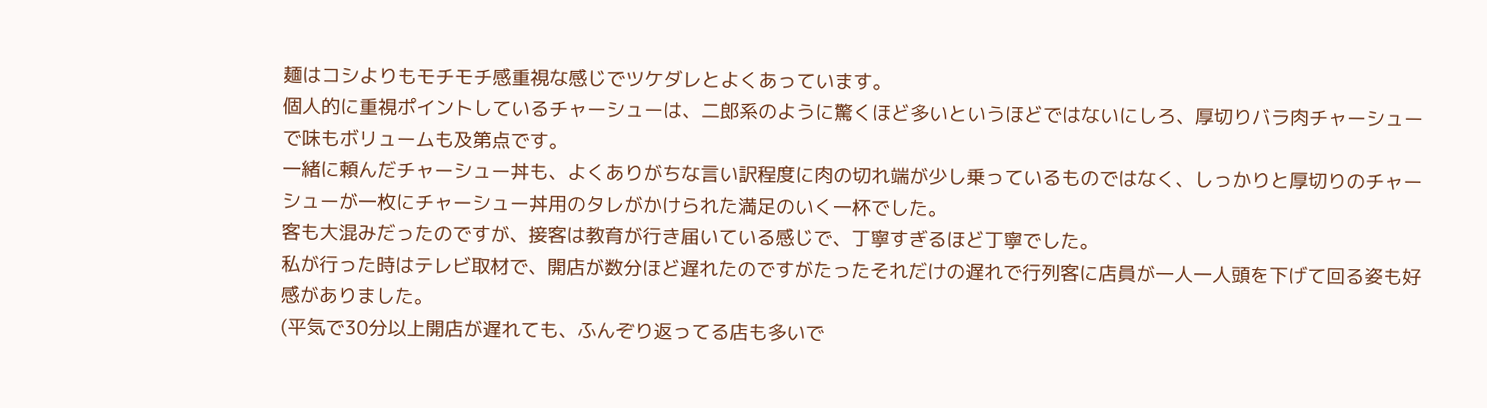麺はコシよりもモチモチ感重視な感じでツケダレとよくあっています。
個人的に重視ポイントしているチャーシューは、二郎系のように驚くほど多いというほどではないにしろ、厚切りバラ肉チャーシューで味もボリュームも及第点です。
一緒に頼んだチャーシュー丼も、よくありがちな言い訳程度に肉の切れ端が少し乗っているものではなく、しっかりと厚切りのチャーシューが一枚にチャーシュー丼用のタレがかけられた満足のいく一杯でした。
客も大混みだったのですが、接客は教育が行き届いている感じで、丁寧すぎるほど丁寧でした。
私が行った時はテレビ取材で、開店が数分ほど遅れたのですがたったそれだけの遅れで行列客に店員が一人一人頭を下げて回る姿も好感がありました。
(平気で30分以上開店が遅れても、ふんぞり返ってる店も多いで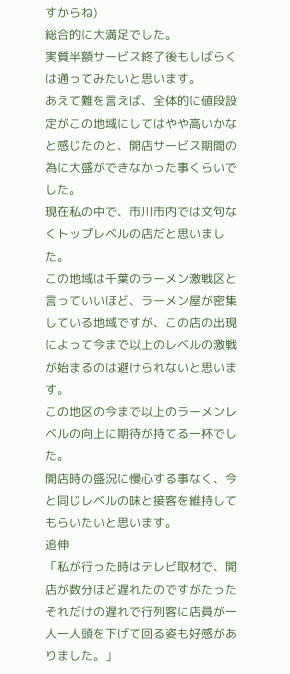すからね)
総合的に大満足でした。
実質半額サービス終了後もしばらくは通ってみたいと思います。
あえて難を言えば、全体的に値段設定がこの地域にしてはやや高いかなと感じたのと、開店サービス期間の為に大盛ができなかった事くらいでした。
現在私の中で、市川市内では文句なくトップレベルの店だと思いました。
この地域は千葉のラーメン激戦区と言っていいほど、ラーメン屋が密集している地域ですが、この店の出現によって今まで以上のレベルの激戦が始まるのは避けられないと思います。
この地区の今まで以上のラーメンレベルの向上に期待が持てる一杯でした。
開店時の盛況に慢心する事なく、今と同じレベルの味と接客を維持してもらいたいと思います。
追伸
「私が行った時はテレビ取材で、開店が数分ほど遅れたのですがたったそれだけの遅れで行列客に店員が一人一人頭を下げて回る姿も好感がありました。」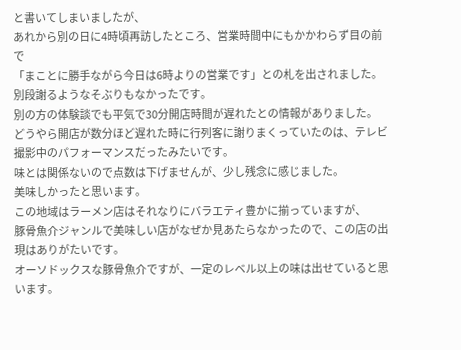と書いてしまいましたが、
あれから別の日に4時頃再訪したところ、営業時間中にもかかわらず目の前で
「まことに勝手ながら今日は6時よりの営業です」との札を出されました。
別段謝るようなそぶりもなかったです。
別の方の体験談でも平気で30分開店時間が遅れたとの情報がありました。
どうやら開店が数分ほど遅れた時に行列客に謝りまくっていたのは、テレビ撮影中のパフォーマンスだったみたいです。
味とは関係ないので点数は下げませんが、少し残念に感じました。
美味しかったと思います。
この地域はラーメン店はそれなりにバラエティ豊かに揃っていますが、
豚骨魚介ジャンルで美味しい店がなぜか見あたらなかったので、この店の出現はありがたいです。
オーソドックスな豚骨魚介ですが、一定のレベル以上の味は出せていると思います。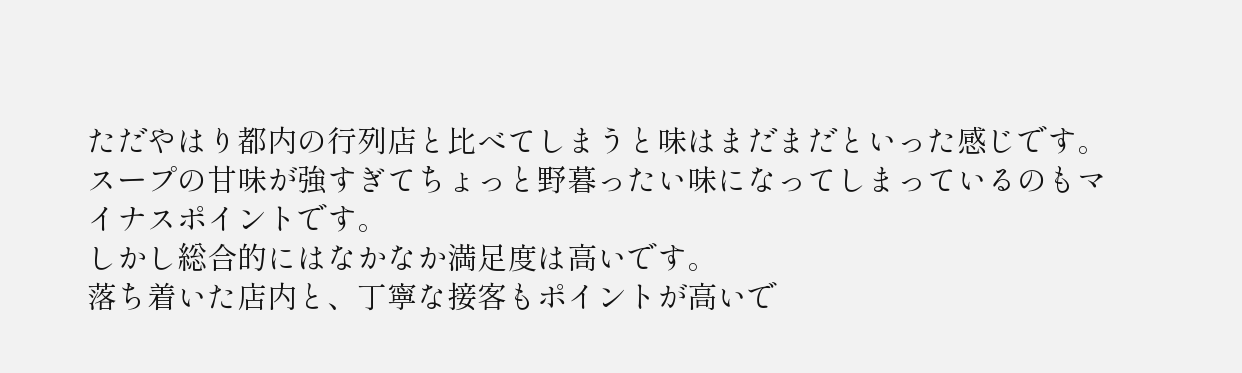ただやはり都内の行列店と比べてしまうと味はまだまだといった感じです。
スープの甘味が強すぎてちょっと野暮ったい味になってしまっているのもマイナスポイントです。
しかし総合的にはなかなか満足度は高いです。
落ち着いた店内と、丁寧な接客もポイントが高いで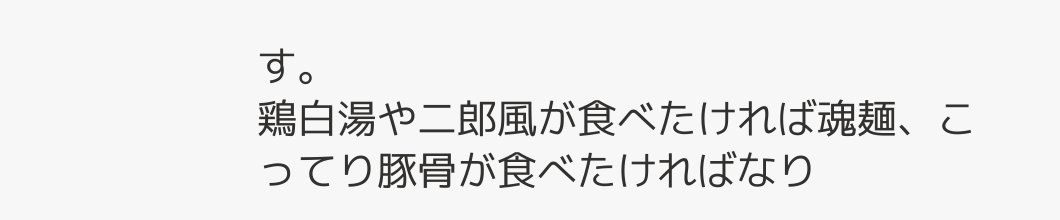す。
鶏白湯や二郎風が食べたければ魂麺、こってり豚骨が食べたければなり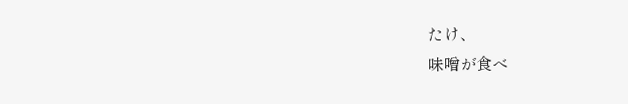たけ、
味噌が食べ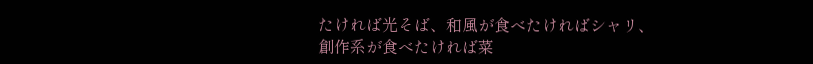たければ光そば、和風が食べたければシャリ、
創作系が食べたければ菜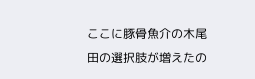ここに豚骨魚介の木尾田の選択肢が増えたの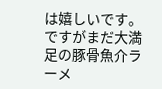は嬉しいです。
ですがまだ大満足の豚骨魚介ラーメ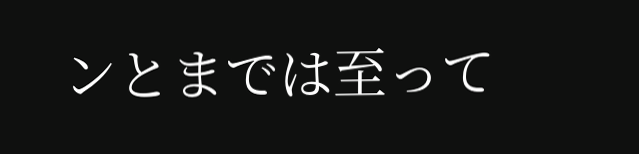ンとまでは至って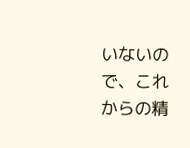いないので、これからの精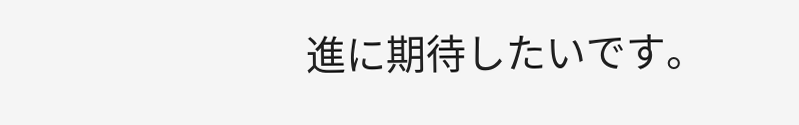進に期待したいです。